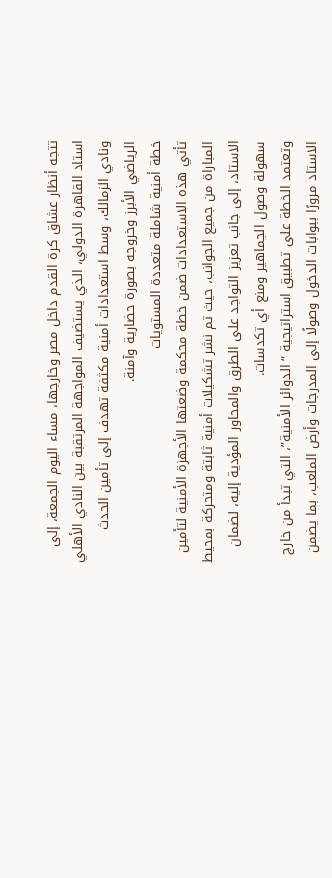تتجه أنظار عشاق كرة القدم داخل مصر وخارجها، مساء اليوم الجمعة، إلى استاد القاهرة الدولي، الذي يستضيف المواجهة المرتقبة بين النادي الأهلي ونادي الزمالك، وسط استعدادات أمنية مكثفة تهدف إلى تأمين الحدث الرياضي الأبرز وخروجه بصورة حضارية وآمنة.
خطة أمنية شاملة متعددة المستويات
تأتي هذه الاستعدادات ضمن خطة محكمة وضعتها الأجهزة الأمنية لتأمين المباراة من جميع الجوانب، حيث تم نشر تشكيلات أمنية ثابتة ومتحركة بمحيط الاستاد، إلى جانب تعزيز التواجد على الطرق والمحاور المؤدية إليه، لضمان سهولة وصول الجماهير ومنع أي تكدسات.
وتعتمد الخطة على تطبيق استراتيجية “الدوائر الأمنية”، التي تبدأ من خارج الاستاد مرورًا ببوابات الدخول وصولًا إلى المدرجات وأرض الملعب، بما يضمن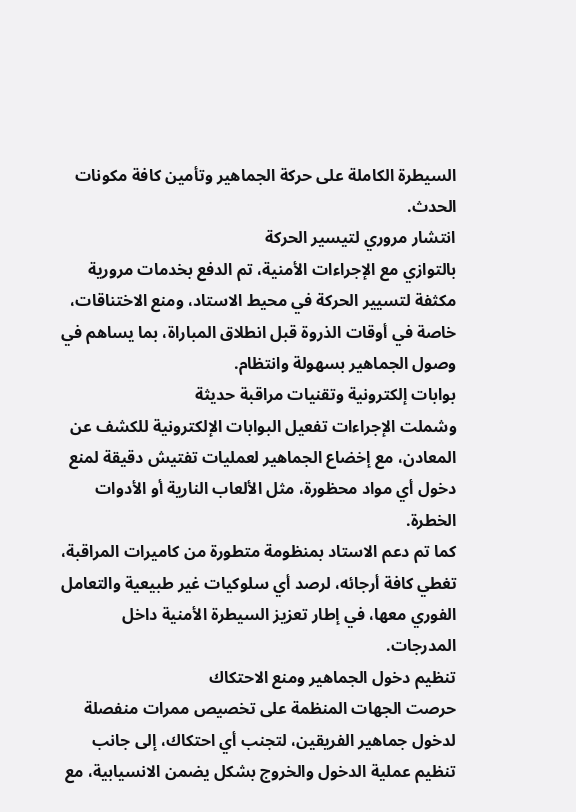السيطرة الكاملة على حركة الجماهير وتأمين كافة مكونات الحدث.
انتشار مروري لتيسير الحركة
بالتوازي مع الإجراءات الأمنية، تم الدفع بخدمات مرورية مكثفة لتسيير الحركة في محيط الاستاد، ومنع الاختناقات، خاصة في أوقات الذروة قبل انطلاق المباراة، بما يساهم في وصول الجماهير بسهولة وانتظام.
بوابات إلكترونية وتقنيات مراقبة حديثة
وشملت الإجراءات تفعيل البوابات الإلكترونية للكشف عن المعادن، مع إخضاع الجماهير لعمليات تفتيش دقيقة لمنع دخول أي مواد محظورة، مثل الألعاب النارية أو الأدوات الخطرة.
كما تم دعم الاستاد بمنظومة متطورة من كاميرات المراقبة، تغطي كافة أرجائه، لرصد أي سلوكيات غير طبيعية والتعامل الفوري معها، في إطار تعزيز السيطرة الأمنية داخل المدرجات.
تنظيم دخول الجماهير ومنع الاحتكاك
حرصت الجهات المنظمة على تخصيص ممرات منفصلة لدخول جماهير الفريقين، لتجنب أي احتكاك، إلى جانب تنظيم عملية الدخول والخروج بشكل يضمن الانسيابية، مع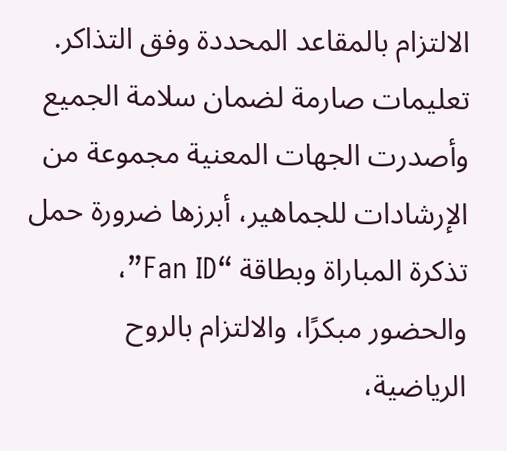الالتزام بالمقاعد المحددة وفق التذاكر.
تعليمات صارمة لضمان سلامة الجميع
وأصدرت الجهات المعنية مجموعة من الإرشادات للجماهير، أبرزها ضرورة حمل تذكرة المباراة وبطاقة “Fan ID”، والحضور مبكرًا، والالتزام بالروح الرياضية،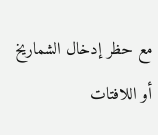مع حظر إدخال الشماريخ أو اللافتات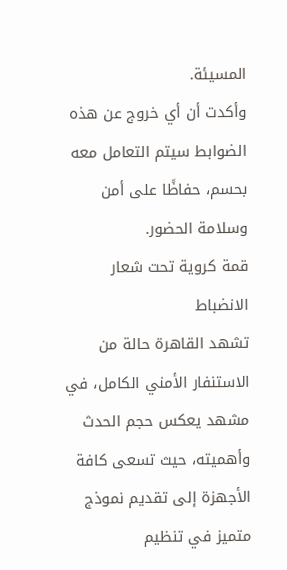المسيئة.
وأكدت أن أي خروج عن هذه الضوابط سيتم التعامل معه بحسم، حفاظًا على أمن وسلامة الحضور.
قمة كروية تحت شعار الانضباط
تشهد القاهرة حالة من الاستنفار الأمني الكامل، في مشهد يعكس حجم الحدث وأهميته، حيث تسعى كافة الأجهزة إلى تقديم نموذج متميز في تنظيم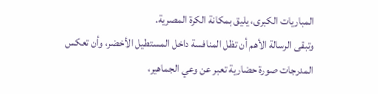المباريات الكبرى، يليق بمكانة الكرة المصرية.
وتبقى الرسالة الأهم أن تظل المنافسة داخل المستطيل الأخضر، وأن تعكس المدرجات صورة حضارية تعبر عن وعي الجماهير،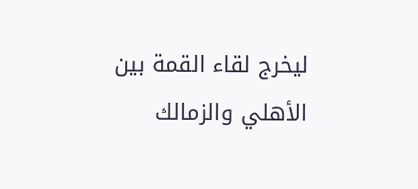ليخرج لقاء القمة بين الأهلي والزمالك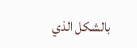بالشكل الذي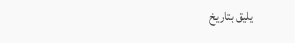يليق بتاريخ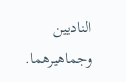الناديين وجماهيرهما.